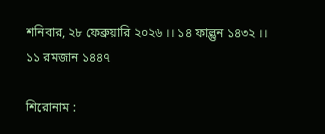শনিবার, ২৮ ফেব্রুয়ারি ২০২৬ ।। ১৪ ফাল্গুন ১৪৩২ ।। ১১ রমজান ১৪৪৭

শিরোনাম :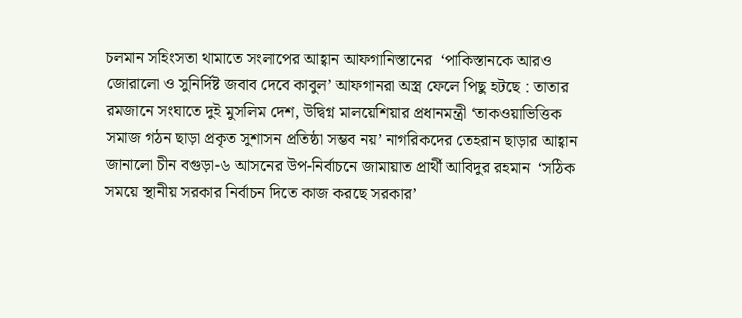চলমান সহিংসতা থামাতে সংলাপের আহ্বান আফগানিস্তানের  ‘পাকিস্তানকে আরও জোরালো ও সুনির্দিষ্ট জবাব দেবে কাবুল’ আফগানরা অস্ত্র ফেলে পিছু হটছে : তাতার রমজানে সংঘাতে দুই মুসলিম দেশ, উদ্বিগ্ন মালয়েশিয়ার প্রধানমন্ত্রী ‘তাকওয়াভিত্তিক সমাজ গঠন ছাড়া প্রকৃত সুশাসন প্রতিষ্ঠা সম্ভব নয়’ নাগরিকদের তেহরান ছাড়ার আহ্বান জানালো চীন বগুড়া-৬ আসনের উপ-নির্বাচনে জামায়াত প্রার্থী আবিদুর রহমান  ‘সঠিক সময়ে স্থানীয় সরকার নির্বাচন দিতে কাজ করছে সরকার’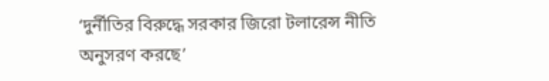‘দুর্নীতির বিরুদ্ধে সরকার জিরো টলারেন্স নীতি অনুসরণ করছে’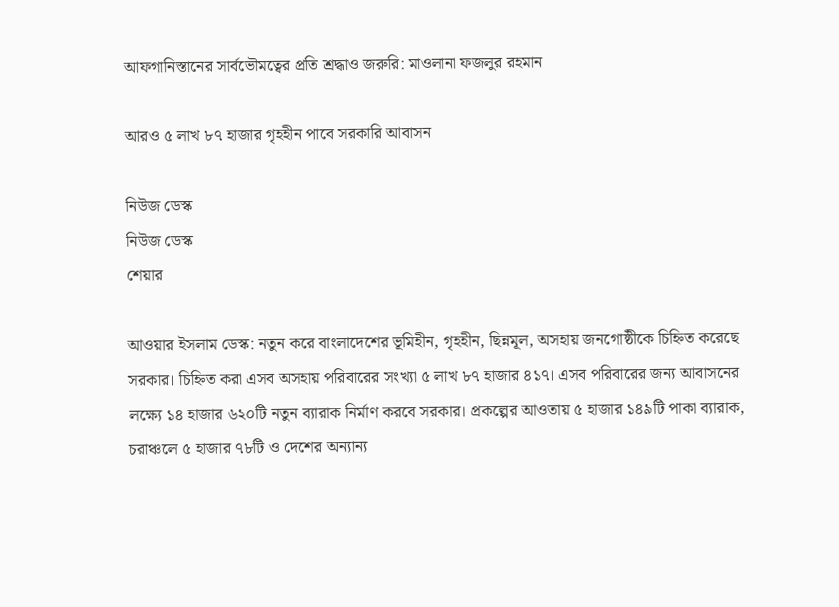আফগানিস্তানের সার্বভৌমত্বের প্রতি শ্রদ্ধাও জরুরি: মাওলানা ফজলুর রহমান

আরও ৫ লাখ ৮৭ হাজার গৃহহীন পাবে সরকারি আবাসন

নিউজ ডেস্ক
নিউজ ডেস্ক
শেয়ার

আওয়ার ইসলাম ডেস্ক: নতুন করে বাংলাদেশের ভূমিহীন, গৃহহীন, ছিন্নমূল, অসহায় জনগোষ্ঠীকে চিহ্নিত করেছে সরকার। চিহ্নিত করা এসব অসহায় পরিবারের সংখ্যা ৫ লাখ ৮৭ হাজার ৪১৭। এসব পরিবারের জন্য আবাসনের লক্ষ্যে ১৪ হাজার ৬২০টি নতুন ব্যারাক নির্মাণ করবে সরকার। প্রকল্পের আওতায় ৫ হাজার ১৪৯টি পাকা ব্যারাক, চরাঞ্চলে ৫ হাজার ৭৮টি ও দেশের অন্যান্য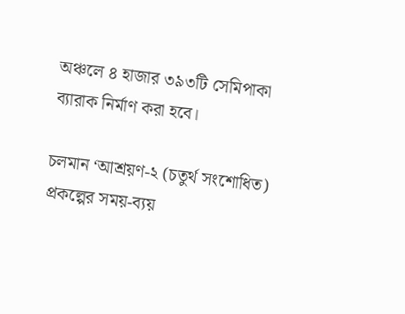অঞ্চলে ৪ হাজার ৩৯৩টি সেমিপাকা ব্যারাক নির্মাণ করা হবে।

চলমান ‘আশ্রয়ণ-২ (চতুর্থ সংশোধিত) প্রকল্পের সময়-ব্যয়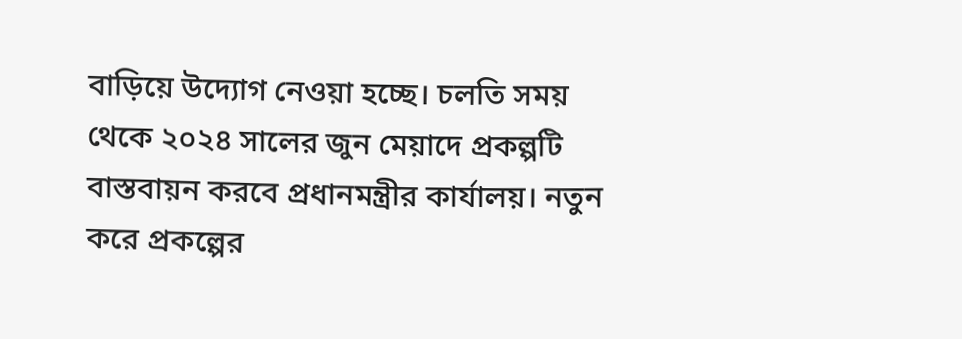বাড়িয়ে উদ্যোগ নেওয়া হচ্ছে। চলতি সময় থেকে ২০২৪ সালের জুন মেয়াদে প্রকল্পটি বাস্তবায়ন করবে প্রধানমন্ত্রীর কার্যালয়। নতুন করে প্রকল্পের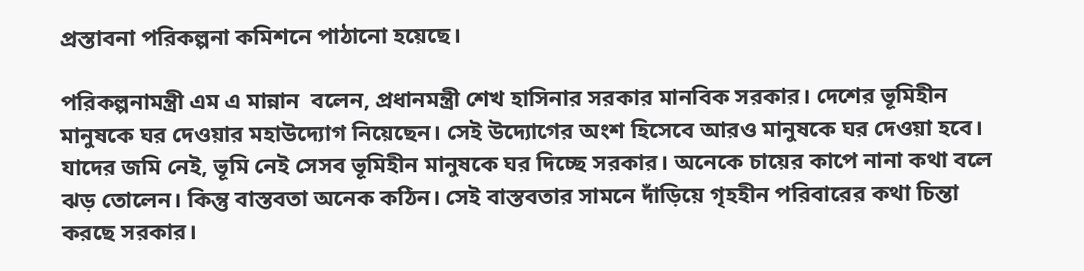প্রস্তাবনা পরিকল্পনা কমিশনে পাঠানো হয়েছে।

পরিকল্পনামন্ত্রী এম এ মান্নান  বলেন, প্রধানমন্ত্রী শেখ হাসিনার সরকার মানবিক সরকার। দেশের ভূমিহীন মানুষকে ঘর দেওয়ার মহাউদ্যোগ নিয়েছেন। সেই উদ্যোগের অংশ হিসেবে আরও মানুষকে ঘর দেওয়া হবে। যাদের জমি নেই, ভূমি নেই সেসব ভূমিহীন মানুষকে ঘর দিচ্ছে সরকার। অনেকে চায়ের কাপে নানা কথা বলে ঝড় তোলেন। কিন্তু বাস্তবতা অনেক কঠিন। সেই বাস্তবতার সামনে দাঁড়িয়ে গৃহহীন পরিবারের কথা চিন্তা করছে সরকার।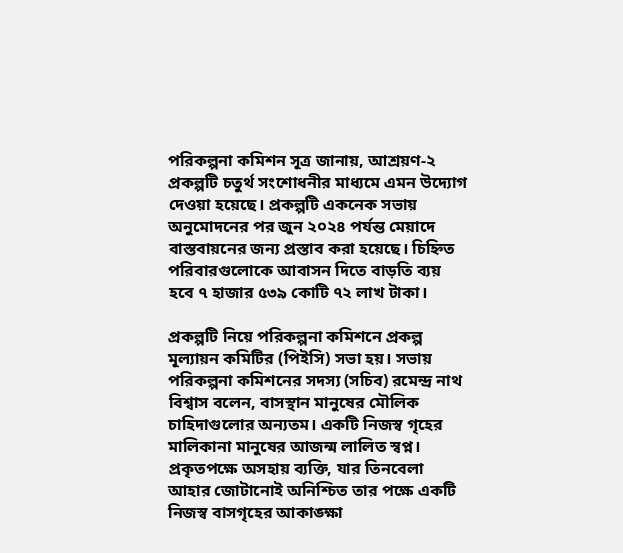পরিকল্পনা কমিশন সূত্র জানায়, আশ্রয়ণ-২ প্রকল্পটি চতুর্থ সংশোধনীর মাধ্যমে এমন উদ্যোগ দেওয়া হয়েছে। প্রকল্পটি একনেক সভায় অনুমোদনের পর জুন ২০২৪ পর্যন্ত মেয়াদে বাস্তবায়নের জন্য প্রস্তাব করা হয়েছে। চিহ্নিত পরিবারগুলোকে আবাসন দিতে বাড়তি ব্যয় হবে ৭ হাজার ৫৩৯ কোটি ৭২ লাখ টাকা।

প্রকল্পটি নিয়ে পরিকল্পনা কমিশনে প্রকল্প মূল্যায়ন কমিটির (পিইসি) সভা হয়। সভায় পরিকল্পনা কমিশনের সদস্য (সচিব) রমেন্দ্র নাথ বিশ্বাস বলেন, বাসস্থান মানুষের মৌলিক চাহিদাগুলোর অন্যতম। একটি নিজস্ব গৃহের মালিকানা মানুষের আজন্ম লালিত স্বপ্ন। প্রকৃতপক্ষে অসহায় ব্যক্তি, যার তিনবেলা আহার জোটানোই অনিশ্চিত তার পক্ষে একটি নিজস্ব বাসগৃহের আকাঙ্ক্ষা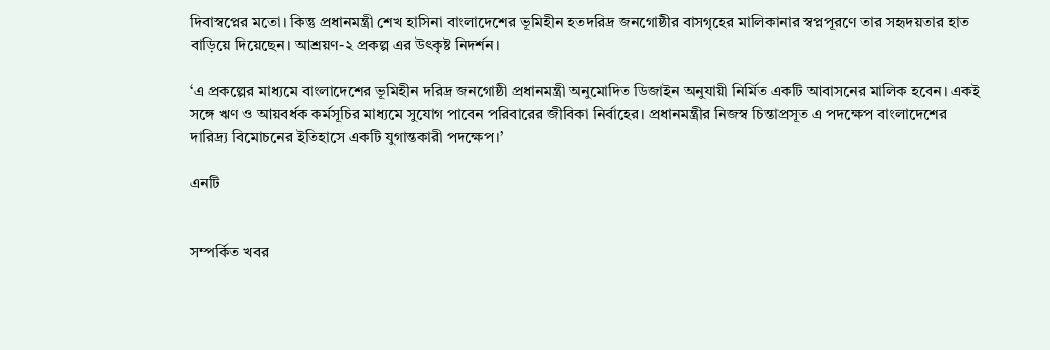দিবাস্বপ্নের মতো। কিন্তু প্রধানমন্ত্রী শেখ হাসিনা বাংলাদেশের ভূমিহীন হতদরিদ্র জনগোষ্ঠীর বাসগৃহের মালিকানার স্বপ্নপূরণে তার সহৃদয়তার হাত বাড়িয়ে দিয়েছেন। আশ্রয়ণ-২ প্রকল্প এর উৎকৃষ্ট নিদর্শন।

‘এ প্রকল্পের মাধ্যমে বাংলাদেশের ভূমিহীন দরিদ্র জনগোষ্ঠী প্রধানমন্ত্রী অনুমোদিত ডিজাইন অনুযায়ী নির্মিত একটি আবাসনের মালিক হবেন। একই সঙ্গে ঋণ ও আয়বর্ধক কর্মসূচির মাধ্যমে সুযোগ পাবেন পরিবারের জীবিকা নির্বাহের। প্রধানমন্ত্রীর নিজস্ব চিন্তাপ্রসূত এ পদক্ষেপ বাংলাদেশের দারিদ্র্য বিমোচনের ইতিহাসে একটি যুগান্তকারী পদক্ষেপ।’

এনটি


সম্পর্কিত খবর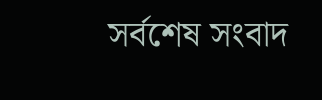সর্বশেষ সংবাদ